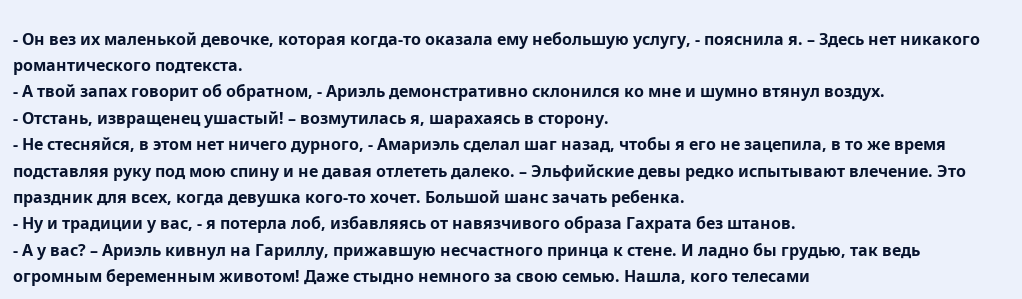- Он вез их маленькой девочке, которая когда-то оказала ему небольшую услугу, - пояснила я. – Здесь нет никакого романтического подтекста.
- А твой запах говорит об обратном, - Ариэль демонстративно склонился ко мне и шумно втянул воздух.
- Отстань, извращенец ушастый! – возмутилась я, шарахаясь в сторону.
- Не стесняйся, в этом нет ничего дурного, - Амариэль сделал шаг назад, чтобы я его не зацепила, в то же время подставляя руку под мою спину и не давая отлететь далеко. – Эльфийские девы редко испытывают влечение. Это праздник для всех, когда девушка кого-то хочет. Большой шанс зачать ребенка.
- Ну и традиции у вас, - я потерла лоб, избавляясь от навязчивого образа Гахрата без штанов.
- А у вас? – Ариэль кивнул на Гариллу, прижавшую несчастного принца к стене. И ладно бы грудью, так ведь огромным беременным животом! Даже стыдно немного за свою семью. Нашла, кого телесами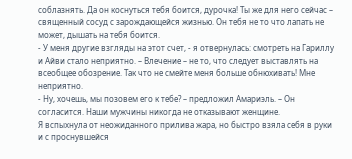соблазнять. Да он коснуться тебя боится, дурочка! Ты же для него сейчас – священный сосуд с зарождающейся жизнью. Он тебя не то что лапать не может, дышать на тебя боится.
- У меня другие взгляды на этот счет, - я отвернулась: смотреть на Гариллу и Айви стало неприятно. – Влечение – не то, что следует выставлять на всеобщее обозрение. Так что не смейте меня больше обнюхивать! Мне неприятно.
- Ну, хочешь, мы позовем его к тебе? – предложил Амариэль. – Он согласится. Наши мужчины никогда не отказывают женщине.
Я вспыхнула от неожиданного прилива жара, но быстро взяла себя в руки и с проснувшейся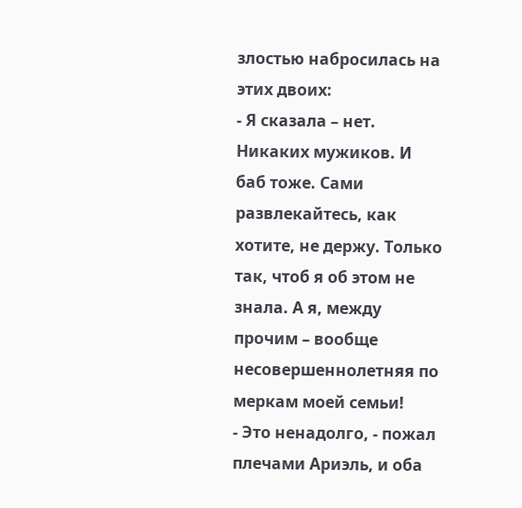злостью набросилась на этих двоих:
- Я сказала – нет. Никаких мужиков. И баб тоже. Сами развлекайтесь, как хотите, не держу. Только так, чтоб я об этом не знала. А я, между прочим – вообще несовершеннолетняя по меркам моей семьи!
- Это ненадолго, - пожал плечами Ариэль, и оба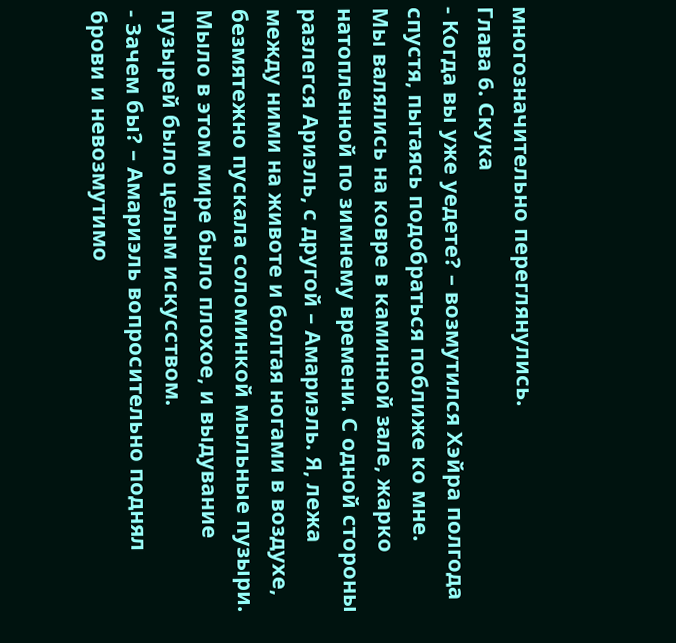многозначительно переглянулись.
Глава 6. Скука
- Когда вы уже уедете? – возмутился Хэйра полгода спустя, пытаясь подобраться поближе ко мне.
Мы валялись на ковре в каминной зале, жарко натопленной по зимнему времени. С одной стороны разлегся Ариэль, с другой – Амариэль. Я, лежа между ними на животе и болтая ногами в воздухе, безмятежно пускала соломинкой мыльные пузыри. Мыло в этом мире было плохое, и выдувание пузырей было целым искусством.
- Зачем бы? – Амариэль вопросительно поднял брови и невозмутимо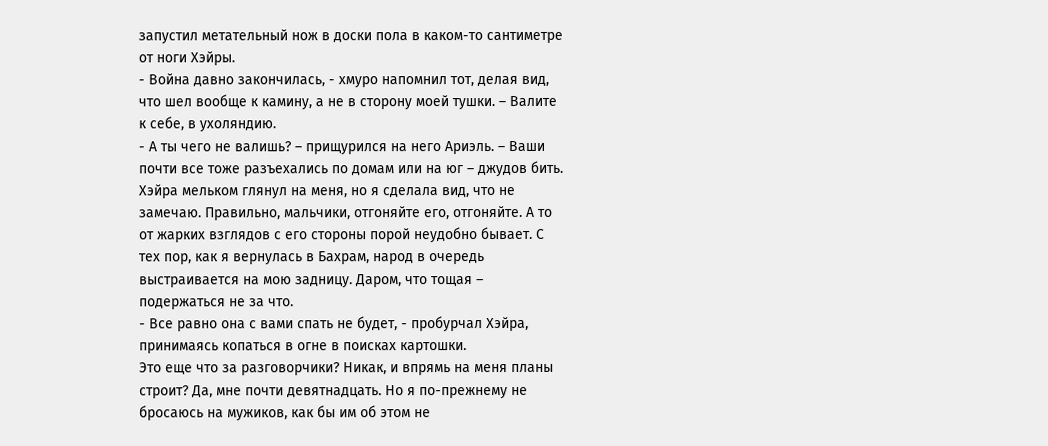запустил метательный нож в доски пола в каком-то сантиметре от ноги Хэйры.
- Война давно закончилась, - хмуро напомнил тот, делая вид, что шел вообще к камину, а не в сторону моей тушки. – Валите к себе, в ухоляндию.
- А ты чего не валишь? – прищурился на него Ариэль. – Ваши почти все тоже разъехались по домам или на юг – джудов бить.
Хэйра мельком глянул на меня, но я сделала вид, что не замечаю. Правильно, мальчики, отгоняйте его, отгоняйте. А то от жарких взглядов с его стороны порой неудобно бывает. С тех пор, как я вернулась в Бахрам, народ в очередь выстраивается на мою задницу. Даром, что тощая – подержаться не за что.
- Все равно она с вами спать не будет, - пробурчал Хэйра, принимаясь копаться в огне в поисках картошки.
Это еще что за разговорчики? Никак, и впрямь на меня планы строит? Да, мне почти девятнадцать. Но я по-прежнему не бросаюсь на мужиков, как бы им об этом не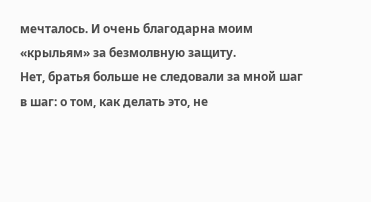мечталось. И очень благодарна моим «крыльям» за безмолвную защиту.
Нет, братья больше не следовали за мной шаг в шаг: о том, как делать это, не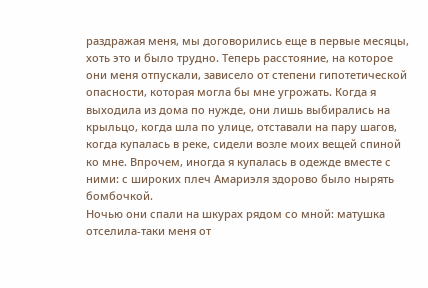раздражая меня, мы договорились еще в первые месяцы, хоть это и было трудно. Теперь расстояние, на которое они меня отпускали, зависело от степени гипотетической опасности, которая могла бы мне угрожать. Когда я выходила из дома по нужде, они лишь выбирались на крыльцо, когда шла по улице, отставали на пару шагов, когда купалась в реке, сидели возле моих вещей спиной ко мне. Впрочем, иногда я купалась в одежде вместе с ними: с широких плеч Амариэля здорово было нырять бомбочкой.
Ночью они спали на шкурах рядом со мной: матушка отселила-таки меня от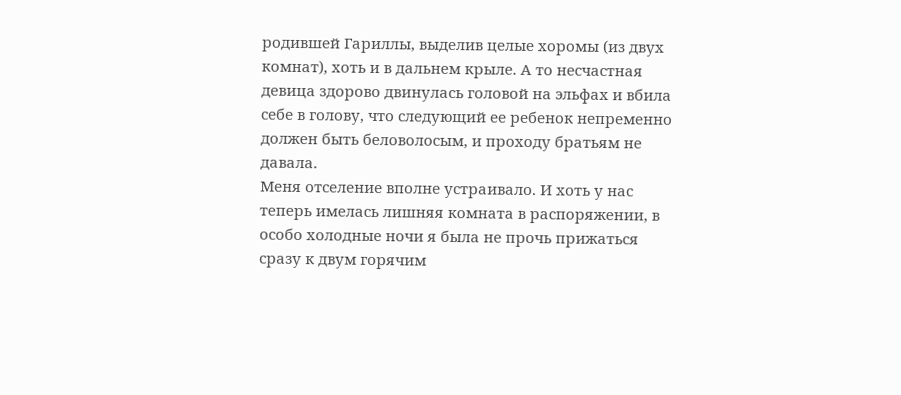родившей Гариллы, выделив целые хоромы (из двух комнат), хоть и в дальнем крыле. А то несчастная девица здорово двинулась головой на эльфах и вбила себе в голову, что следующий ее ребенок непременно должен быть беловолосым, и проходу братьям не давала.
Меня отселение вполне устраивало. И хоть у нас теперь имелась лишняя комната в распоряжении, в особо холодные ночи я была не прочь прижаться сразу к двум горячим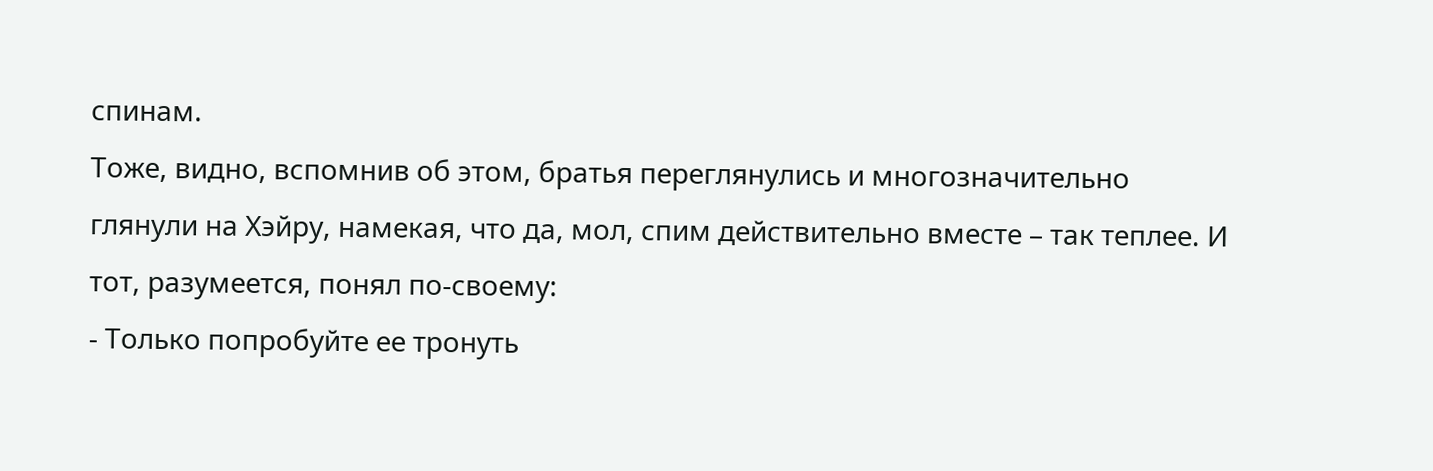спинам.
Тоже, видно, вспомнив об этом, братья переглянулись и многозначительно глянули на Хэйру, намекая, что да, мол, спим действительно вместе – так теплее. И тот, разумеется, понял по-своему:
- Только попробуйте ее тронуть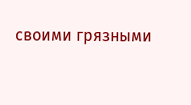своими грязными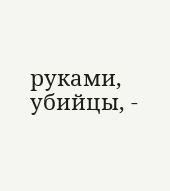руками, убийцы, -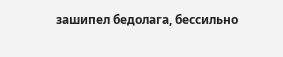зашипел бедолага, бессильно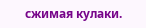сжимая кулаки.